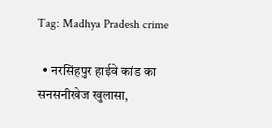Tag: Madhya Pradesh crime

  • नरसिंहपुर हाईवे कांड का सनसनीखेज खुलासा,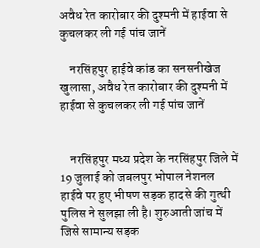अवैध रेत कारोबार की दुश्मनी में हाईवा से कुचलकर ली गई पांच जानें

    नरसिंहपुर हाईवे कांड का सनसनीखेज खुलासा, अवैध रेत कारोबार की दुश्मनी में हाईवा से कुचलकर ली गई पांच जानें


    नरसिंहपुर मध्य प्रदेश के नरसिंहपुर जिले में 19 जुलाई को जबलपुर भोपाल नेशनल हाईवे पर हुए भीषण सड़क हादसे की गुत्थी पुलिस ने सुलझा ली है। शुरुआती जांच में जिसे सामान्य सड़क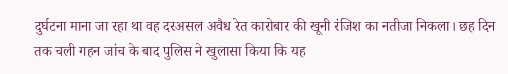दुर्घटना माना जा रहा था वह दरअसल अवैध रेत कारोबार की खूनी रंजिश का नतीजा निकला। छह दिन तक चली गहन जांच के बाद पुलिस ने खुलासा किया कि यह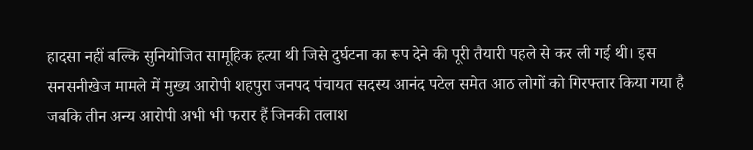हादसा नहीं बल्कि सुनियोजित सामूहिक हत्या थी जिसे दुर्घटना का रूप देने की पूरी तैयारी पहले से कर ली गई थी। इस सनसनीखेज मामले में मुख्य आरोपी शहपुरा जनपद पंचायत सदस्य आनंद पटेल समेत आठ लोगों को गिरफ्तार किया गया है जबकि तीन अन्य आरोपी अभी भी फरार हैं जिनकी तलाश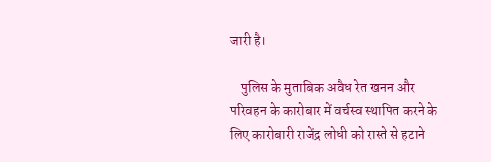जारी है।

    पुलिस के मुताबिक अवैध रेत खनन और परिवहन के कारोबार में वर्चस्व स्थापित करने के लिए कारोबारी राजेंद्र लोधी को रास्ते से हटाने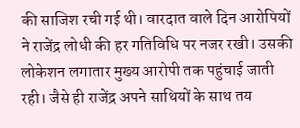की साजिश रची गई थी। वारदात वाले दिन आरोपियों ने राजेंद्र लोधी की हर गतिविधि पर नजर रखी। उसकी लोकेशन लगातार मुख्य आरोपी तक पहुंचाई जाती रही। जैसे ही राजेंद्र अपने साथियों के साथ तय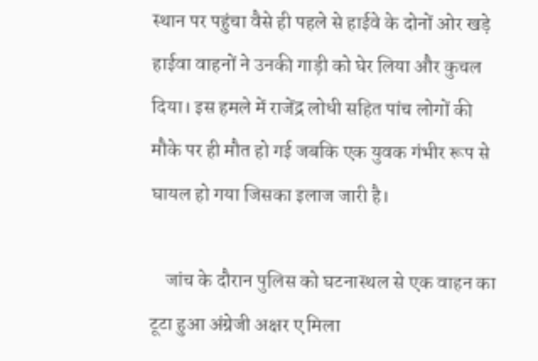स्थान पर पहुंचा वैसे ही पहले से हाईवे के दोनों ओर खड़े हाईवा वाहनों ने उनकी गाड़ी को घेर लिया और कुचल दिया। इस हमले में राजेंद्र लोधी सहित पांच लोगों की मौके पर ही मौत हो गई जबकि एक युवक गंभीर रूप से घायल हो गया जिसका इलाज जारी है।

    जांच के दौरान पुलिस को घटनास्थल से एक वाहन का टूटा हुआ अंग्रेजी अक्षर ए मिला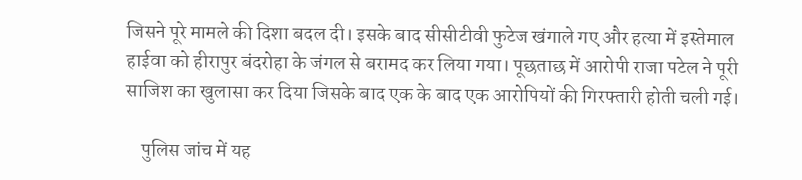जिसने पूरे मामले की दिशा बदल दी। इसके बाद सीसीटीवी फुटेज खंगाले गए और हत्या में इस्तेमाल हाईवा को हीरापुर बंदरोहा के जंगल से बरामद कर लिया गया। पूछताछ में आरोपी राजा पटेल ने पूरी साजिश का खुलासा कर दिया जिसके बाद एक के बाद एक आरोपियों की गिरफ्तारी होती चली गई।

    पुलिस जांच में यह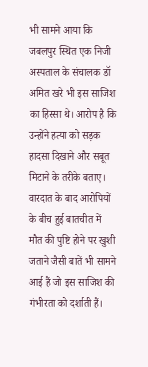भी सामने आया कि जबलपुर स्थित एक निजी अस्पताल के संचालक डॉ अमित खरे भी इस साजिश का हिस्सा थे। आरोप है कि उन्होंने हत्या को सड़क हादसा दिखाने और सबूत मिटाने के तरीके बताए। वारदात के बाद आरोपियों के बीच हुई बातचीत में मौत की पुष्टि होने पर खुशी जताने जैसी बातें भी सामने आई हैं जो इस साजिश की गंभीरता को दर्शाती हैं।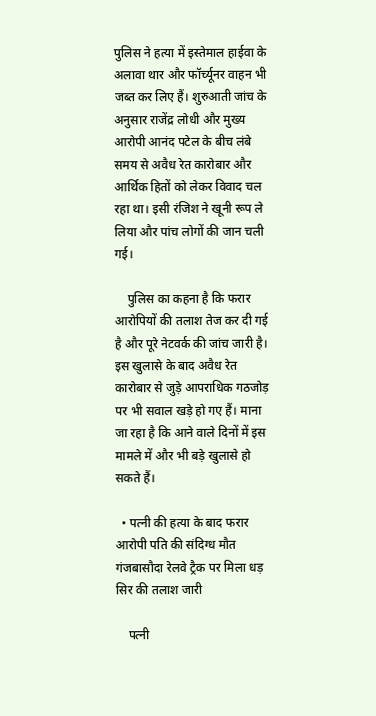पुलिस ने हत्या में इस्तेमाल हाईवा के अलावा थार और फॉर्च्यूनर वाहन भी जब्त कर लिए हैं। शुरुआती जांच के अनुसार राजेंद्र लोधी और मुख्य आरोपी आनंद पटेल के बीच लंबे समय से अवैध रेत कारोबार और आर्थिक हितों को लेकर विवाद चल रहा था। इसी रंजिश ने खूनी रूप ले लिया और पांच लोगों की जान चली गई।

    पुलिस का कहना है कि फरार आरोपियों की तलाश तेज कर दी गई है और पूरे नेटवर्क की जांच जारी है। इस खुलासे के बाद अवैध रेत कारोबार से जुड़े आपराधिक गठजोड़ पर भी सवाल खड़े हो गए हैं। माना जा रहा है कि आने वाले दिनों में इस मामले में और भी बड़े खुलासे हो सकते हैं।

  • पत्नी की हत्या के बाद फरार आरोपी पति की संदिग्ध मौत गंजबासौदा रेलवे ट्रैक पर मिला धड़ सिर की तलाश जारी

    पत्नी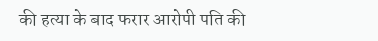की हत्या के बाद फरार आरोपी पति की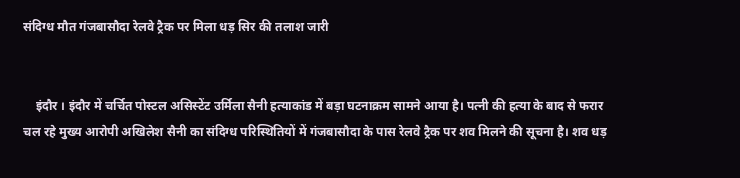संदिग्ध मौत गंजबासौदा रेलवे ट्रैक पर मिला धड़ सिर की तलाश जारी


    इंदौर । इंदौर में चर्चित पोस्टल असिस्टेंट उर्मिला सैनी हत्याकांड में बड़ा घटनाक्रम सामने आया है। पत्नी की हत्या के बाद से फरार चल रहे मुख्य आरोपी अखिलेश सैनी का संदिग्ध परिस्थितियों में गंजबासौदा के पास रेलवे ट्रैक पर शव मिलने की सूचना है। शव धड़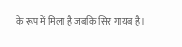के रूप में मिला है जबकि सिर गायब है।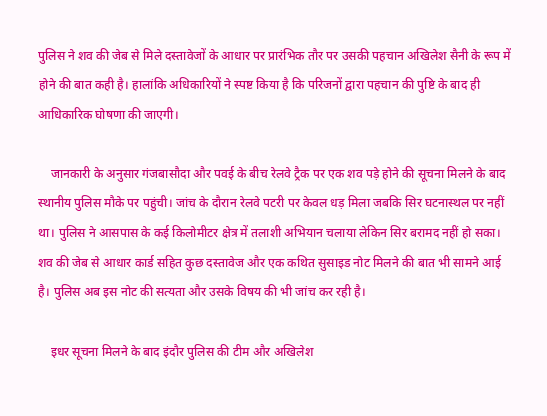पुलिस ने शव की जेब से मिले दस्तावेजों के आधार पर प्रारंभिक तौर पर उसकी पहचान अखिलेश सैनी के रूप में होने की बात कही है। हालांकि अधिकारियों ने स्पष्ट किया है कि परिजनों द्वारा पहचान की पुष्टि के बाद ही आधिकारिक घोषणा की जाएगी।

    जानकारी के अनुसार गंजबासौदा और पवई के बीच रेलवे ट्रैक पर एक शव पड़े होने की सूचना मिलने के बाद स्थानीय पुलिस मौके पर पहुंची। जांच के दौरान रेलवे पटरी पर केवल धड़ मिला जबकि सिर घटनास्थल पर नहीं था। पुलिस ने आसपास के कई किलोमीटर क्षेत्र में तलाशी अभियान चलाया लेकिन सिर बरामद नहीं हो सका। शव की जेब से आधार कार्ड सहित कुछ दस्तावेज और एक कथित सुसाइड नोट मिलने की बात भी सामने आई है। पुलिस अब इस नोट की सत्यता और उसके विषय की भी जांच कर रही है।

    इधर सूचना मिलने के बाद इंदौर पुलिस की टीम और अखिलेश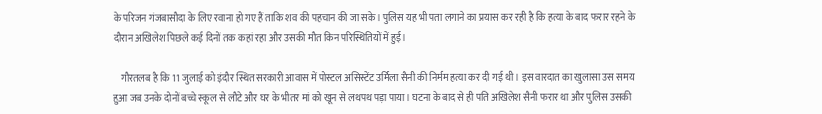के परिजन गंजबासौदा के लिए रवाना हो गए हैं ताकि शव की पहचान की जा सके। पुलिस यह भी पता लगाने का प्रयास कर रही है कि हत्या के बाद फरार रहने के दौरान अखिलेश पिछले कई दिनों तक कहां रहा और उसकी मौत किन परिस्थितियों में हुई।

    गौरतलब है कि 11 जुलाई को इंदौर स्थित सरकारी आवास में पोस्टल असिस्टेंट उर्मिला सैनी की निर्मम हत्या कर दी गई थी। इस वारदात का खुलासा उस समय हुआ जब उनके दोनों बच्चे स्कूल से लौटे और घर के भीतर मां को खून से लथपथ पड़ा पाया। घटना के बाद से ही पति अखिलेश सैनी फरार था और पुलिस उसकी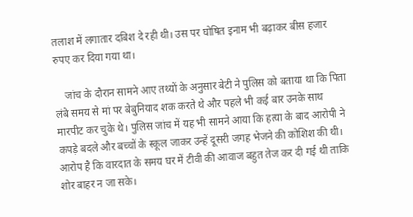तलाश में लगातार दबिश दे रही थी। उस पर घोषित इनाम भी बढ़ाकर बीस हजार रुपए कर दिया गया था।

    जांच के दौरान सामने आए तथ्यों के अनुसार बेटी ने पुलिस को बताया था कि पिता लंबे समय से मां पर बेबुनियाद शक करते थे और पहले भी कई बार उनके साथ मारपीट कर चुके थे। पुलिस जांच में यह भी सामने आया कि हत्या के बाद आरोपी ने कपड़े बदले और बच्चों के स्कूल जाकर उन्हें दूसरी जगह भेजने की कोशिश की थी। आरोप है कि वारदात के समय घर में टीवी की आवाज बहुत तेज कर दी गई थी ताकि शोर बाहर न जा सके।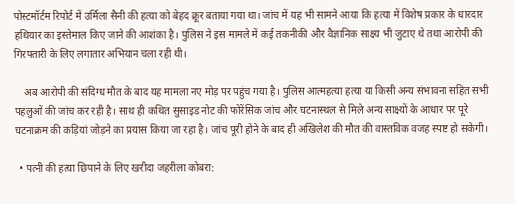पोस्टमॉर्टम रिपोर्ट में उर्मिला सैनी की हत्या को बेहद क्रूर बताया गया था। जांच में यह भी सामने आया कि हत्या में विशेष प्रकार के धारदार हथियार का इस्तेमाल किए जाने की आशंका है। पुलिस ने इस मामले में कई तकनीकी और वैज्ञानिक साक्ष्य भी जुटाए थे तथा आरोपी की गिरफ्तारी के लिए लगातार अभियान चला रही थी।

    अब आरोपी की संदिग्ध मौत के बाद यह मामला नए मोड़ पर पहुंच गया है। पुलिस आत्महत्या हत्या या किसी अन्य संभावना सहित सभी पहलुओं की जांच कर रही है। साथ ही कथित सुसाइड नोट की फोरेंसिक जांच और घटनास्थल से मिले अन्य साक्ष्यों के आधार पर पूरे घटनाक्रम की कड़ियां जोड़ने का प्रयास किया जा रहा है। जांच पूरी होने के बाद ही अखिलेश की मौत की वास्तविक वजह स्पष्ट हो सकेगी।

  • पत्नी की हत्या छिपाने के लिए खरीदा जहरीला कोबरा: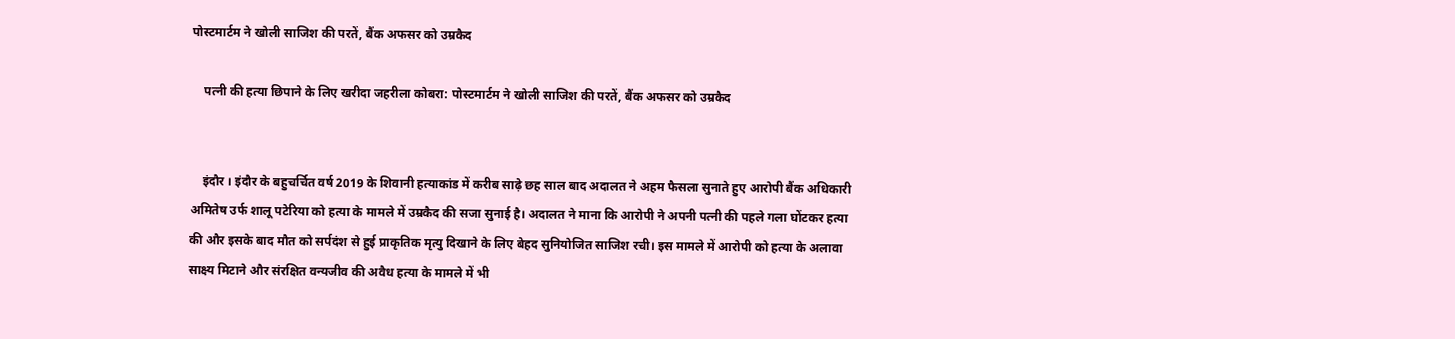पोस्टमार्टम ने खोली साजिश की परतें, बैंक अफसर को उम्रकैद

    पत्नी की हत्या छिपाने के लिए खरीदा जहरीला कोबरा: पोस्टमार्टम ने खोली साजिश की परतें, बैंक अफसर को उम्रकैद


    इंदौर । इंदौर के बहुचर्चित वर्ष 2019 के शिवानी हत्याकांड में करीब साढ़े छह साल बाद अदालत ने अहम फैसला सुनाते हुए आरोपी बैंक अधिकारी अमितेष उर्फ शालू पटेरिया को हत्या के मामले में उम्रकैद की सजा सुनाई है। अदालत ने माना कि आरोपी ने अपनी पत्नी की पहले गला घोंटकर हत्या की और इसके बाद मौत को सर्पदंश से हुई प्राकृतिक मृत्यु दिखाने के लिए बेहद सुनियोजित साजिश रची। इस मामले में आरोपी को हत्या के अलावा साक्ष्य मिटाने और संरक्षित वन्यजीव की अवैध हत्या के मामले में भी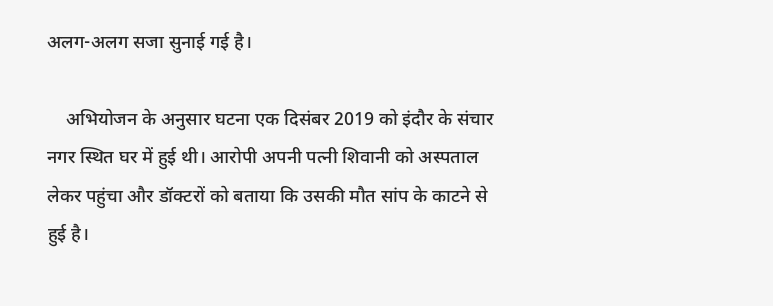अलग-अलग सजा सुनाई गई है।

    अभियोजन के अनुसार घटना एक दिसंबर 2019 को इंदौर के संचार नगर स्थित घर में हुई थी। आरोपी अपनी पत्नी शिवानी को अस्पताल लेकर पहुंचा और डॉक्टरों को बताया कि उसकी मौत सांप के काटने से हुई है।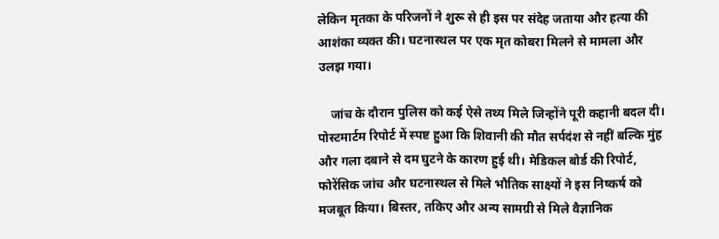लेकिन मृतका के परिजनों ने शुरू से ही इस पर संदेह जताया और हत्या की आशंका व्यक्त की। घटनास्थल पर एक मृत कोबरा मिलने से मामला और उलझ गया।

    जांच के दौरान पुलिस को कई ऐसे तथ्य मिले जिन्होंने पूरी कहानी बदल दी। पोस्टमार्टम रिपोर्ट में स्पष्ट हुआ कि शिवानी की मौत सर्पदंश से नहीं बल्कि मुंह और गला दबाने से दम घुटने के कारण हुई थी। मेडिकल बोर्ड की रिपोर्ट, फोरेंसिक जांच और घटनास्थल से मिले भौतिक साक्ष्यों ने इस निष्कर्ष को मजबूत किया। बिस्तर, तकिए और अन्य सामग्री से मिले वैज्ञानिक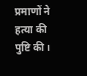प्रमाणों ने हत्या की पुष्टि की।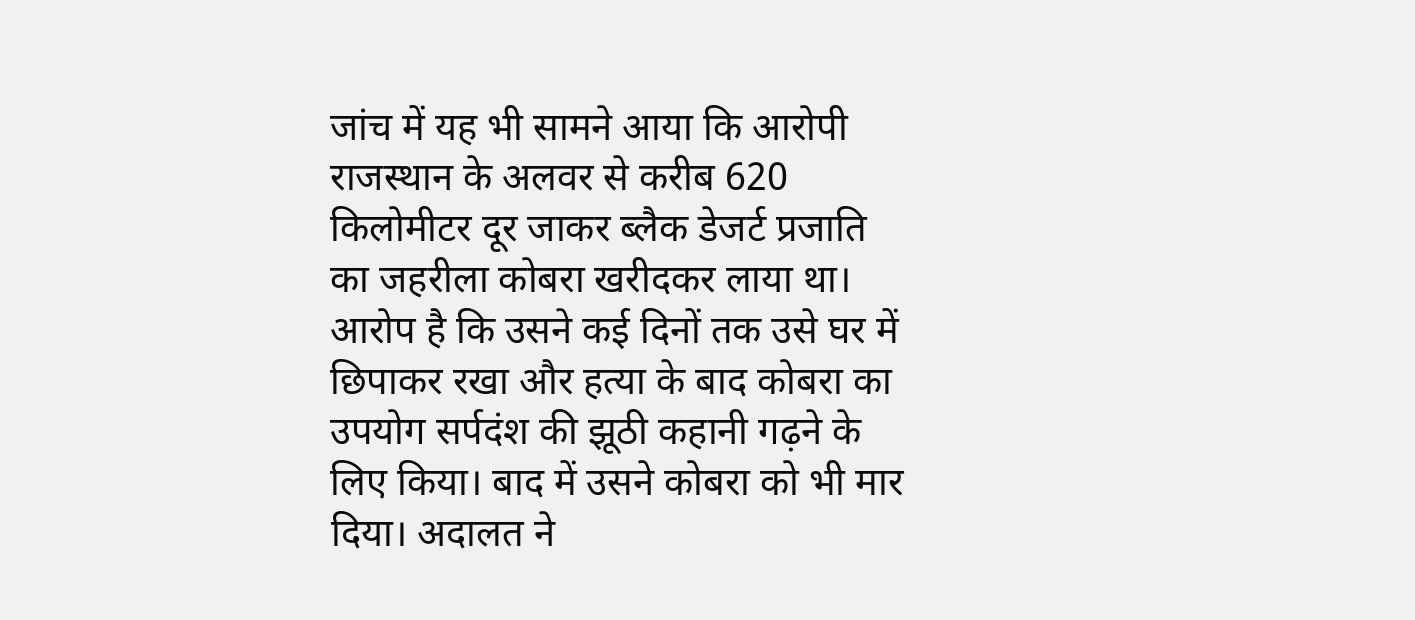जांच में यह भी सामने आया कि आरोपी राजस्थान के अलवर से करीब 620 किलोमीटर दूर जाकर ब्लैक डेजर्ट प्रजाति का जहरीला कोबरा खरीदकर लाया था। आरोप है कि उसने कई दिनों तक उसे घर में छिपाकर रखा और हत्या के बाद कोबरा का उपयोग सर्पदंश की झूठी कहानी गढ़ने के लिए किया। बाद में उसने कोबरा को भी मार दिया। अदालत ने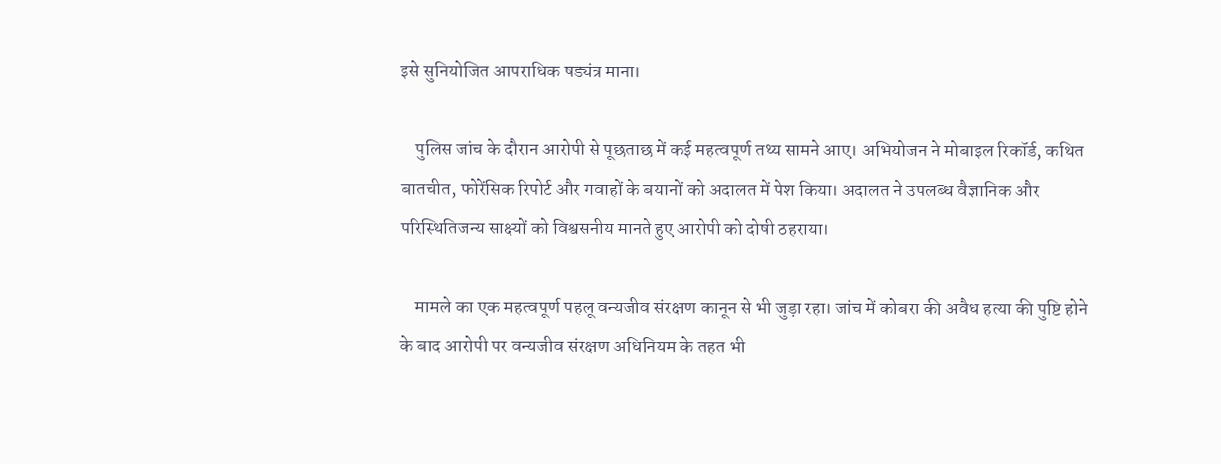इसे सुनियोजित आपराधिक षड्यंत्र माना।

    पुलिस जांच के दौरान आरोपी से पूछताछ में कई महत्वपूर्ण तथ्य सामने आए। अभियोजन ने मोबाइल रिकॉर्ड, कथित बातचीत, फोरेंसिक रिपोर्ट और गवाहों के बयानों को अदालत में पेश किया। अदालत ने उपलब्ध वैज्ञानिक और परिस्थितिजन्य साक्ष्यों को विश्वसनीय मानते हुए आरोपी को दोषी ठहराया।

    मामले का एक महत्वपूर्ण पहलू वन्यजीव संरक्षण कानून से भी जुड़ा रहा। जांच में कोबरा की अवैध हत्या की पुष्टि होने के बाद आरोपी पर वन्यजीव संरक्षण अधिनियम के तहत भी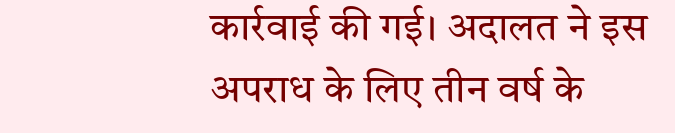कार्रवाई की गई। अदालत ने इस अपराध के लिए तीन वर्ष के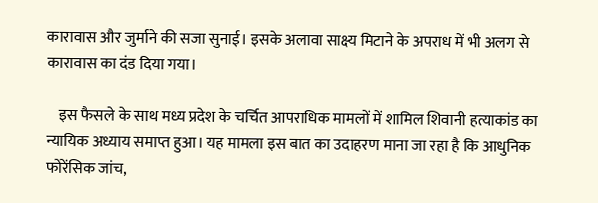कारावास और जुर्माने की सजा सुनाई। इसके अलावा साक्ष्य मिटाने के अपराध में भी अलग से कारावास का दंड दिया गया।

    इस फैसले के साथ मध्य प्रदेश के चर्चित आपराधिक मामलों में शामिल शिवानी हत्याकांड का न्यायिक अध्याय समाप्त हुआ। यह मामला इस बात का उदाहरण माना जा रहा है कि आधुनिक फोरेंसिक जांच,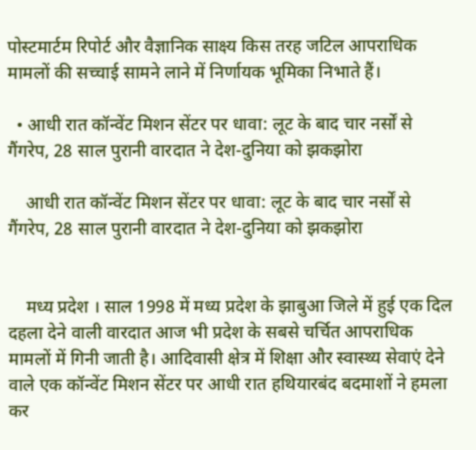पोस्टमार्टम रिपोर्ट और वैज्ञानिक साक्ष्य किस तरह जटिल आपराधिक मामलों की सच्चाई सामने लाने में निर्णायक भूमिका निभाते हैं।

  • आधी रात कॉन्वेंट मिशन सेंटर पर धावा: लूट के बाद चार नर्सों से गैंगरेप, 28 साल पुरानी वारदात ने देश-दुनिया को झकझोरा

    आधी रात कॉन्वेंट मिशन सेंटर पर धावा: लूट के बाद चार नर्सों से गैंगरेप, 28 साल पुरानी वारदात ने देश-दुनिया को झकझोरा


    मध्य प्रदेश । साल 1998 में मध्य प्रदेश के झाबुआ जिले में हुई एक दिल दहला देने वाली वारदात आज भी प्रदेश के सबसे चर्चित आपराधिक मामलों में गिनी जाती है। आदिवासी क्षेत्र में शिक्षा और स्वास्थ्य सेवाएं देने वाले एक कॉन्वेंट मिशन सेंटर पर आधी रात हथियारबंद बदमाशों ने हमला कर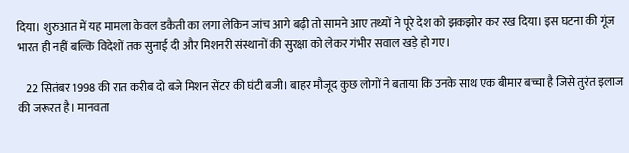दिया। शुरुआत में यह मामला केवल डकैती का लगा लेकिन जांच आगे बढ़ी तो सामने आए तथ्यों ने पूरे देश को झकझोर कर रख दिया। इस घटना की गूंज भारत ही नहीं बल्कि विदेशों तक सुनाई दी और मिशनरी संस्थानों की सुरक्षा को लेकर गंभीर सवाल खड़े हो गए।

    22 सितंबर 1998 की रात करीब दो बजे मिशन सेंटर की घंटी बजी। बाहर मौजूद कुछ लोगों ने बताया कि उनके साथ एक बीमार बच्चा है जिसे तुरंत इलाज की जरूरत है। मानवता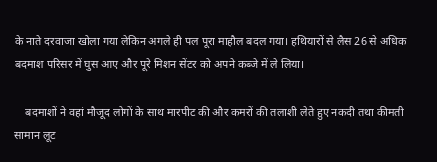के नाते दरवाजा खोला गया लेकिन अगले ही पल पूरा माहौल बदल गया। हथियारों से लैस 26 से अधिक बदमाश परिसर में घुस आए और पूरे मिशन सेंटर को अपने कब्जे में ले लिया।

    बदमाशों ने वहां मौजूद लोगों के साथ मारपीट की और कमरों की तलाशी लेते हुए नकदी तथा कीमती सामान लूट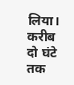लिया। करीब दो घंटे तक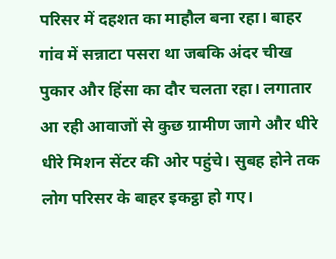परिसर में दहशत का माहौल बना रहा। बाहर गांव में सन्नाटा पसरा था जबकि अंदर चीख पुकार और हिंसा का दौर चलता रहा। लगातार आ रही आवाजों से कुछ ग्रामीण जागे और धीरे धीरे मिशन सेंटर की ओर पहुंचे। सुबह होने तक लोग परिसर के बाहर इकट्ठा हो गए।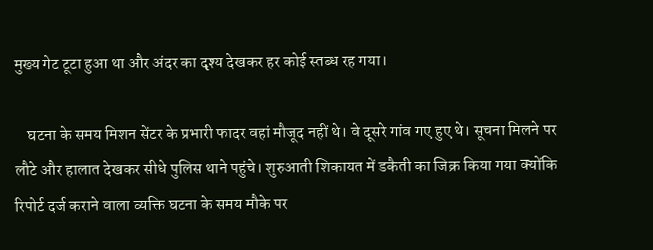मुख्य गेट टूटा हुआ था और अंदर का दृश्य देखकर हर कोई स्तब्ध रह गया।

    घटना के समय मिशन सेंटर के प्रभारी फादर वहां मौजूद नहीं थे। वे दूसरे गांव गए हुए थे। सूचना मिलने पर लौटे और हालात देखकर सीधे पुलिस थाने पहुंचे। शुरुआती शिकायत में डकैती का जिक्र किया गया क्योंकि रिपोर्ट दर्ज कराने वाला व्यक्ति घटना के समय मौके पर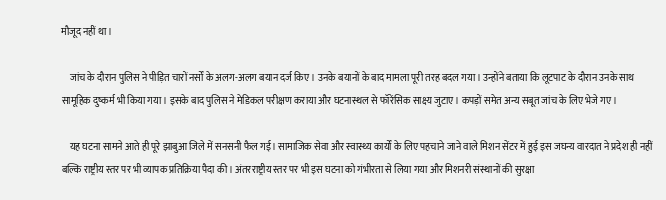मौजूद नहीं था।

    जांच के दौरान पुलिस ने पीड़ित चारों नर्सों के अलग-अलग बयान दर्ज किए। उनके बयानों के बाद मामला पूरी तरह बदल गया। उन्होंने बताया कि लूटपाट के दौरान उनके साथ सामूहिक दुष्कर्म भी किया गया। इसके बाद पुलिस ने मेडिकल परीक्षण कराया और घटनास्थल से फॉरेंसिक साक्ष्य जुटाए। कपड़ों समेत अन्य सबूत जांच के लिए भेजे गए।

    यह घटना सामने आते ही पूरे झाबुआ जिले में सनसनी फैल गई। सामाजिक सेवा और स्वास्थ्य कार्यों के लिए पहचाने जाने वाले मिशन सेंटर में हुई इस जघन्य वारदात ने प्रदेश ही नहीं बल्कि राष्ट्रीय स्तर पर भी व्यापक प्रतिक्रिया पैदा की। अंतरराष्ट्रीय स्तर पर भी इस घटना को गंभीरता से लिया गया और मिशनरी संस्थानों की सुरक्षा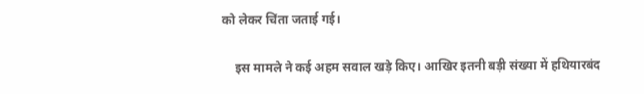को लेकर चिंता जताई गई।

    इस मामले ने कई अहम सवाल खड़े किए। आखिर इतनी बड़ी संख्या में हथियारबंद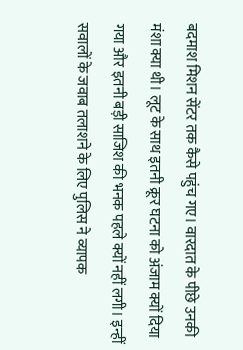बदमाश मिशन सेंटर तक कैसे पहुंच गए। वारदात के पीछे उनकी मंशा क्या थी। लूट के साथ इतनी क्रूर घटना को अंजाम क्यों दिया गया और इतनी बड़ी साजिश की भनक पहले क्यों नहीं लगी। इन्हीं सवालों के जवाब तलाशने के लिए पुलिस ने व्यापक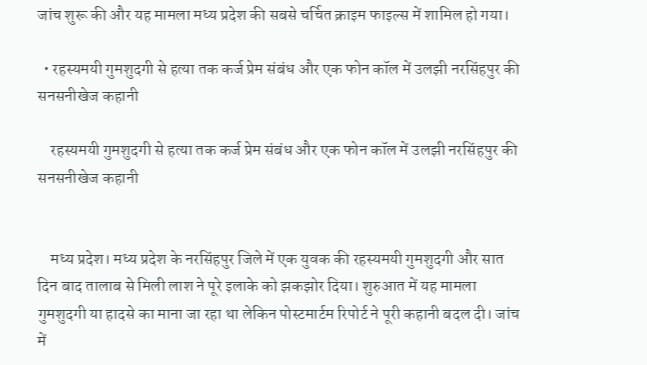जांच शुरू की और यह मामला मध्य प्रदेश की सबसे चर्चित क्राइम फाइल्स में शामिल हो गया।

  • रहस्यमयी गुमशुदगी से हत्या तक कर्ज प्रेम संबंध और एक फोन कॉल में उलझी नरसिंहपुर की सनसनीखेज कहानी

    रहस्यमयी गुमशुदगी से हत्या तक कर्ज प्रेम संबंध और एक फोन कॉल में उलझी नरसिंहपुर की सनसनीखेज कहानी


    मध्य प्रदेश। मध्य प्रदेश के नरसिंहपुर जिले में एक युवक की रहस्यमयी गुमशुदगी और सात दिन बाद तालाब से मिली लाश ने पूरे इलाके को झकझोर दिया। शुरुआत में यह मामला गुमशुदगी या हादसे का माना जा रहा था लेकिन पोस्टमार्टम रिपोर्ट ने पूरी कहानी बदल दी। जांच में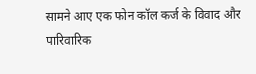सामने आए एक फोन कॉल कर्ज के विवाद और पारिवारिक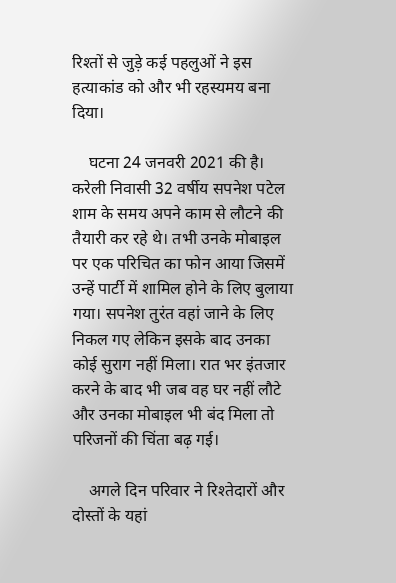रिश्तों से जुड़े कई पहलुओं ने इस हत्याकांड को और भी रहस्यमय बना दिया।

    घटना 24 जनवरी 2021 की है। करेली निवासी 32 वर्षीय सपनेश पटेल शाम के समय अपने काम से लौटने की तैयारी कर रहे थे। तभी उनके मोबाइल पर एक परिचित का फोन आया जिसमें उन्हें पार्टी में शामिल होने के लिए बुलाया गया। सपनेश तुरंत वहां जाने के लिए निकल गए लेकिन इसके बाद उनका कोई सुराग नहीं मिला। रात भर इंतजार करने के बाद भी जब वह घर नहीं लौटे और उनका मोबाइल भी बंद मिला तो परिजनों की चिंता बढ़ गई।

    अगले दिन परिवार ने रिश्तेदारों और दोस्तों के यहां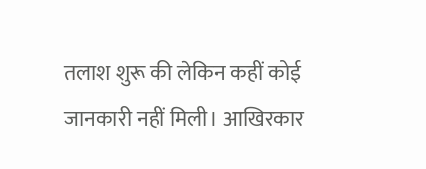तलाश शुरू की लेकिन कहीं कोई जानकारी नहीं मिली। आखिरकार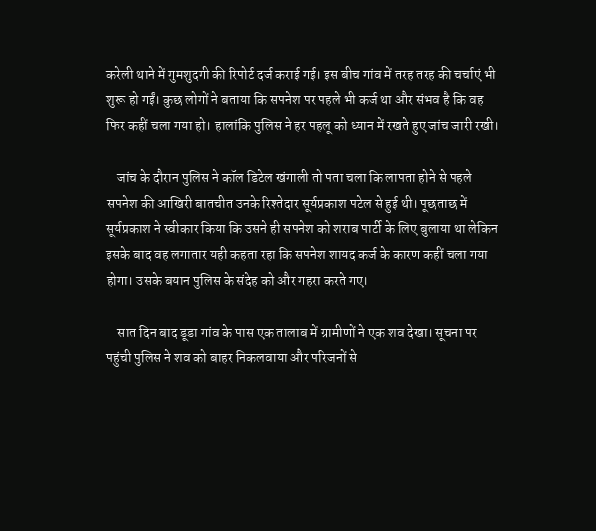करेली थाने में गुमशुदगी की रिपोर्ट दर्ज कराई गई। इस बीच गांव में तरह तरह की चर्चाएं भी शुरू हो गईं। कुछ लोगों ने बताया कि सपनेश पर पहले भी कर्ज था और संभव है कि वह फिर कहीं चला गया हो। हालांकि पुलिस ने हर पहलू को ध्यान में रखते हुए जांच जारी रखी।

    जांच के दौरान पुलिस ने कॉल डिटेल खंगाली तो पता चला कि लापता होने से पहले सपनेश की आखिरी बातचीत उनके रिश्तेदार सूर्यप्रकाश पटेल से हुई थी। पूछताछ में सूर्यप्रकाश ने स्वीकार किया कि उसने ही सपनेश को शराब पार्टी के लिए बुलाया था लेकिन इसके बाद वह लगातार यही कहता रहा कि सपनेश शायद कर्ज के कारण कहीं चला गया होगा। उसके बयान पुलिस के संदेह को और गहरा करते गए।

    सात दिन बाद डूडा गांव के पास एक तालाब में ग्रामीणों ने एक शव देखा। सूचना पर पहुंची पुलिस ने शव को बाहर निकलवाया और परिजनों से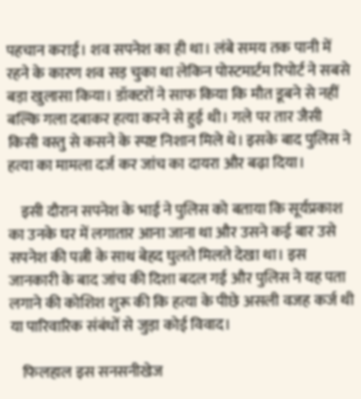पहचान कराई। शव सपनेश का ही था। लंबे समय तक पानी में रहने के कारण शव सड़ चुका था लेकिन पोस्टमार्टम रिपोर्ट ने सबसे बड़ा खुलासा किया। डॉक्टरों ने साफ किया कि मौत डूबने से नहीं बल्कि गला दबाकर हत्या करने से हुई थी। गले पर तार जैसी किसी वस्तु से कसने के स्पष्ट निशान मिले थे। इसके बाद पुलिस ने हत्या का मामला दर्ज कर जांच का दायरा और बढ़ा दिया।

    इसी दौरान सपनेश के भाई ने पुलिस को बताया कि सूर्यप्रकाश का उनके घर में लगातार आना जाना था और उसने कई बार उसे सपनेश की पत्नी के साथ बेहद घुलते मिलते देखा था। इस जानकारी के बाद जांच की दिशा बदल गई और पुलिस ने यह पता लगाने की कोशिश शुरू की कि हत्या के पीछे असली वजह कर्ज थी या पारिवारिक संबंधों से जुड़ा कोई विवाद।

    फिलहाल इस सनसनीखेज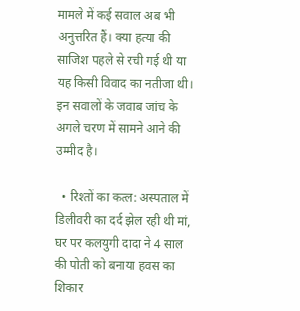मामले में कई सवाल अब भी अनुत्तरित हैं। क्या हत्या की साजिश पहले से रची गई थी या यह किसी विवाद का नतीजा थी। इन सवालों के जवाब जांच के अगले चरण में सामने आने की उम्मीद है।

  • रिश्तों का कत्ल: अस्पताल में डिलीवरी का दर्द झेल रही थी मां, घर पर कलयुगी दादा ने 4 साल की पोती को बनाया हवस का शिकार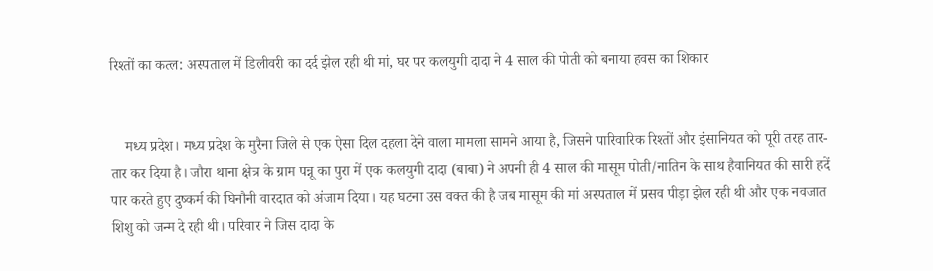रिश्तों का कत्ल: अस्पताल में डिलीवरी का दर्द झेल रही थी मां, घर पर कलयुगी दादा ने 4 साल की पोती को बनाया हवस का शिकार


    मध्य प्रदेश। मध्य प्रदेश के मुरैना जिले से एक ऐसा दिल दहला देने वाला मामला सामने आया है, जिसने पारिवारिक रिश्तों और इंसानियत को पूरी तरह तार-तार कर दिया है। जौरा थाना क्षेत्र के ग्राम पन्नू का पुरा में एक कलयुगी दादा (बाबा) ने अपनी ही 4 साल की मासूम पोती/नातिन के साथ हैवानियत की सारी हदें पार करते हुए दुष्कर्म की घिनौनी वारदात को अंजाम दिया। यह घटना उस वक्त की है जब मासूम की मां अस्पताल में प्रसव पीड़ा झेल रही थी और एक नवजात शिशु को जन्म दे रही थी। परिवार ने जिस दादा के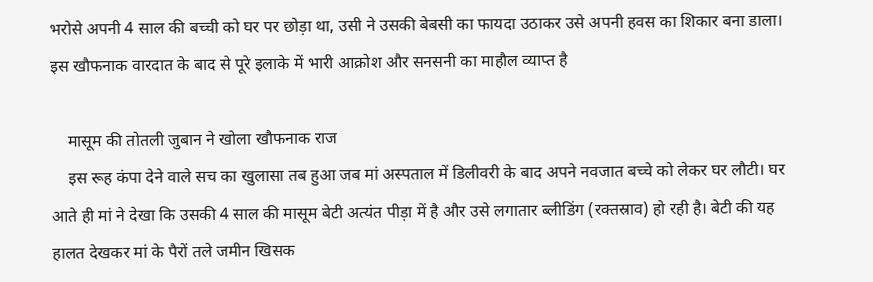भरोसे अपनी 4 साल की बच्ची को घर पर छोड़ा था, उसी ने उसकी बेबसी का फायदा उठाकर उसे अपनी हवस का शिकार बना डाला। इस खौफनाक वारदात के बाद से पूरे इलाके में भारी आक्रोश और सनसनी का माहौल व्याप्त है

    मासूम की तोतली जुबान ने खोला खौफनाक राज
    इस रूह कंपा देने वाले सच का खुलासा तब हुआ जब मां अस्पताल में डिलीवरी के बाद अपने नवजात बच्चे को लेकर घर लौटी। घर आते ही मां ने देखा कि उसकी 4 साल की मासूम बेटी अत्यंत पीड़ा में है और उसे लगातार ब्लीडिंग (रक्तस्राव) हो रही है। बेटी की यह हालत देखकर मां के पैरों तले जमीन खिसक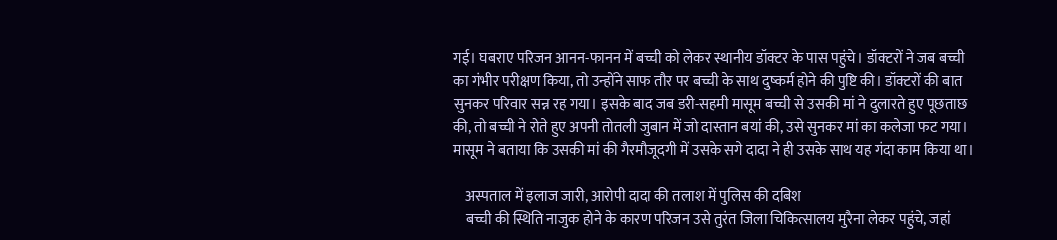गई। घबराए परिजन आनन-फानन में बच्ची को लेकर स्थानीय डॉक्टर के पास पहुंचे। डॉक्टरों ने जब बच्ची का गंभीर परीक्षण किया, तो उन्होंने साफ तौर पर बच्ची के साथ दुष्कर्म होने की पुष्टि की। डॉक्टरों की बात सुनकर परिवार सन्न रह गया। इसके बाद जब डरी-सहमी मासूम बच्ची से उसकी मां ने दुलारते हुए पूछताछ की, तो बच्ची ने रोते हुए अपनी तोतली जुबान में जो दास्तान बयां की, उसे सुनकर मां का कलेजा फट गया। मासूम ने बताया कि उसकी मां की गैरमौजूदगी में उसके सगे दादा ने ही उसके साथ यह गंदा काम किया था।

    अस्पताल में इलाज जारी, आरोपी दादा की तलाश में पुलिस की दबिश
    बच्ची की स्थिति नाजुक होने के कारण परिजन उसे तुरंत जिला चिकित्सालय मुरैना लेकर पहुंचे, जहां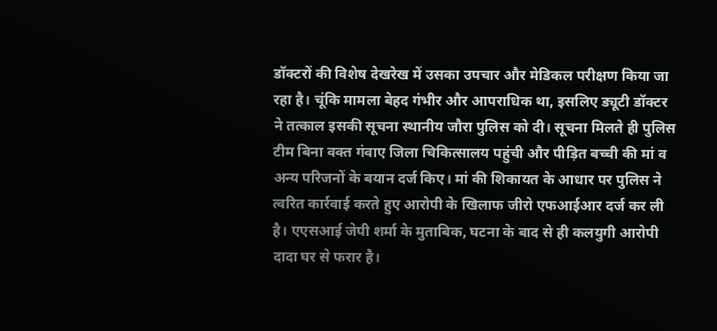डॉक्टरों की विशेष देखरेख में उसका उपचार और मेडिकल परीक्षण किया जा रहा है। चूंकि मामला बेहद गंभीर और आपराधिक था, इसलिए ड्यूटी डॉक्टर ने तत्काल इसकी सूचना स्थानीय जौरा पुलिस को दी। सूचना मिलते ही पुलिस टीम बिना वक्त गंवाए जिला चिकित्सालय पहुंची और पीड़ित बच्ची की मां व अन्य परिजनों के बयान दर्ज किए। मां की शिकायत के आधार पर पुलिस ने त्वरित कार्रवाई करते हुए आरोपी के खिलाफ जीरो एफआईआर दर्ज कर ली है। एएसआई जेपी शर्मा के मुताबिक, घटना के बाद से ही कलयुगी आरोपी दादा घर से फरार है।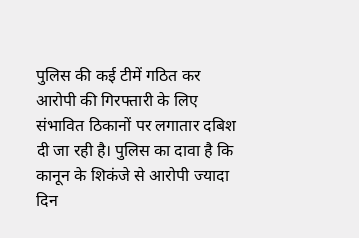पुलिस की कई टीमें गठित कर आरोपी की गिरफ्तारी के लिए संभावित ठिकानों पर लगातार दबिश दी जा रही है। पुलिस का दावा है कि कानून के शिकंजे से आरोपी ज्यादा दिन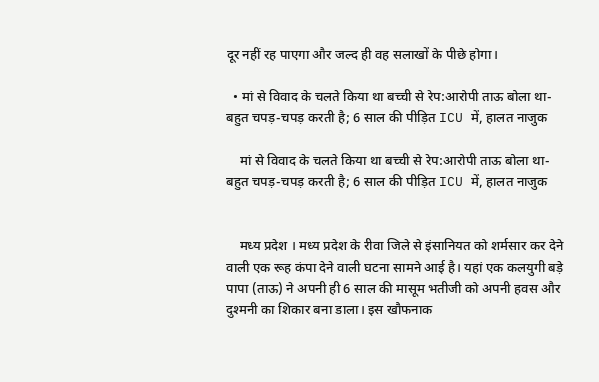दूर नहीं रह पाएगा और जल्द ही वह सलाखों के पीछे होगा।

  • मां से विवाद के चलते किया था बच्ची से रेप:आरोपी ताऊ बोला था-बहुत चपड़-चपड़ करती है; 6 साल की पीड़ित ICU में, हालत नाजुक

    मां से विवाद के चलते किया था बच्ची से रेप:आरोपी ताऊ बोला था-बहुत चपड़-चपड़ करती है; 6 साल की पीड़ित ICU में, हालत नाजुक


    मध्य प्रदेश । मध्य प्रदेश के रीवा जिले से इंसानियत को शर्मसार कर देने वाली एक रूह कंपा देने वाली घटना सामने आई है। यहां एक कलयुगी बड़े पापा (ताऊ) ने अपनी ही 6 साल की मासूम भतीजी को अपनी हवस और दुश्मनी का शिकार बना डाला। इस खौफनाक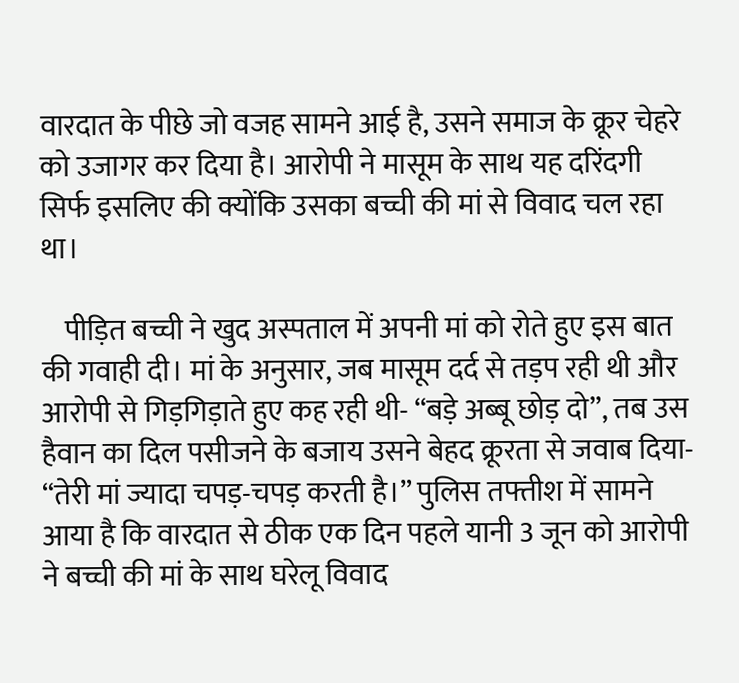वारदात के पीछे जो वजह सामने आई है, उसने समाज के क्रूर चेहरे को उजागर कर दिया है। आरोपी ने मासूम के साथ यह दरिंदगी सिर्फ इसलिए की क्योंकि उसका बच्ची की मां से विवाद चल रहा था।

    पीड़ित बच्ची ने खुद अस्पताल में अपनी मां को रोते हुए इस बात की गवाही दी। मां के अनुसार, जब मासूम दर्द से तड़प रही थी और आरोपी से गिड़गिड़ाते हुए कह रही थी- “बड़े अब्बू छोड़ दो”, तब उस हैवान का दिल पसीजने के बजाय उसने बेहद क्रूरता से जवाब दिया- “तेरी मां ज्यादा चपड़-चपड़ करती है।” पुलिस तफ्तीश में सामने आया है कि वारदात से ठीक एक दिन पहले यानी 3 जून को आरोपी ने बच्ची की मां के साथ घरेलू विवाद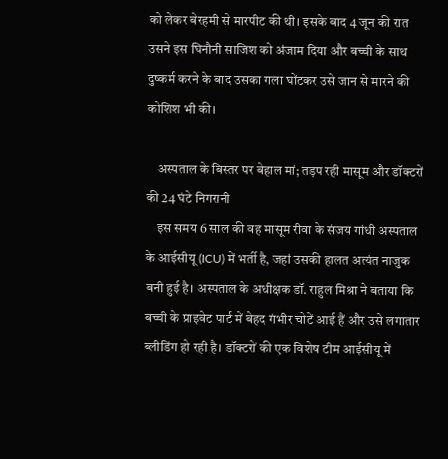को लेकर बेरहमी से मारपीट की थी। इसके बाद 4 जून की रात उसने इस घिनौनी साजिश को अंजाम दिया और बच्ची के साथ दुष्कर्म करने के बाद उसका गला घोंटकर उसे जान से मारने की कोशिश भी की।

    अस्पताल के बिस्तर पर बेहाल मां; तड़प रही मासूम और डॉक्टरों की 24 घंटे निगरानी
    इस समय 6 साल की वह मासूम रीवा के संजय गांधी अस्पताल के आईसीयू (ICU) में भर्ती है, जहां उसकी हालत अत्यंत नाजुक बनी हुई है। अस्पताल के अधीक्षक डॉ. राहुल मिश्रा ने बताया कि बच्ची के प्राइवेट पार्ट में बेहद गंभीर चोटें आई हैं और उसे लगातार ब्लीडिंग हो रही है। डॉक्टरों की एक विशेष टीम आईसीयू में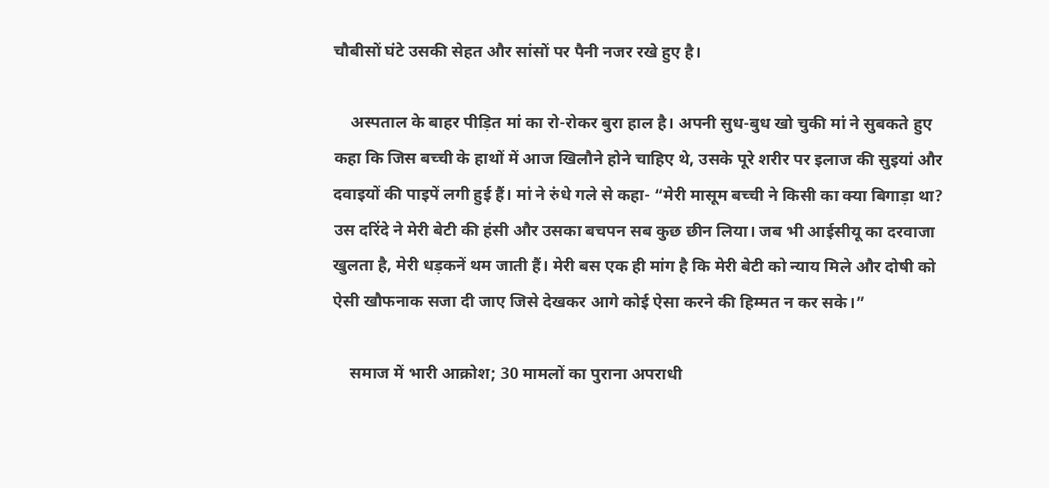चौबीसों घंटे उसकी सेहत और सांसों पर पैनी नजर रखे हुए है।

    अस्पताल के बाहर पीड़ित मां का रो-रोकर बुरा हाल है। अपनी सुध-बुध खो चुकी मां ने सुबकते हुए कहा कि जिस बच्ची के हाथों में आज खिलौने होने चाहिए थे, उसके पूरे शरीर पर इलाज की सुइयां और दवाइयों की पाइपें लगी हुई हैं। मां ने रुंधे गले से कहा- “मेरी मासूम बच्ची ने किसी का क्या बिगाड़ा था? उस दरिंदे ने मेरी बेटी की हंसी और उसका बचपन सब कुछ छीन लिया। जब भी आईसीयू का दरवाजा खुलता है, मेरी धड़कनें थम जाती हैं। मेरी बस एक ही मांग है कि मेरी बेटी को न्याय मिले और दोषी को ऐसी खौफनाक सजा दी जाए जिसे देखकर आगे कोई ऐसा करने की हिम्मत न कर सके।”

    समाज में भारी आक्रोश; 30 मामलों का पुराना अपराधी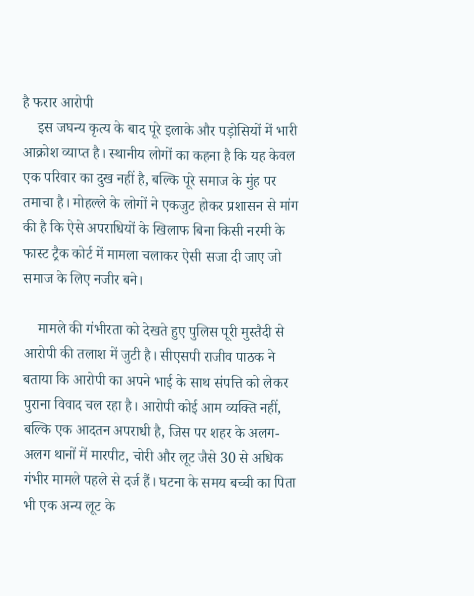है फरार आरोपी
    इस जघन्य कृत्य के बाद पूरे इलाके और पड़ोसियों में भारी आक्रोश व्याप्त है। स्थानीय लोगों का कहना है कि यह केवल एक परिवार का दुख नहीं है, बल्कि पूरे समाज के मुंह पर तमाचा है। मोहल्ले के लोगों ने एकजुट होकर प्रशासन से मांग की है कि ऐसे अपराधियों के खिलाफ बिना किसी नरमी के फास्ट ट्रैक कोर्ट में मामला चलाकर ऐसी सजा दी जाए जो समाज के लिए नजीर बने।

    मामले की गंभीरता को देखते हुए पुलिस पूरी मुस्तैदी से आरोपी की तलाश में जुटी है। सीएसपी राजीव पाठक ने बताया कि आरोपी का अपने भाई के साथ संपत्ति को लेकर पुराना विवाद चल रहा है। आरोपी कोई आम व्यक्ति नहीं, बल्कि एक आदतन अपराधी है, जिस पर शहर के अलग-अलग थानों में मारपीट, चोरी और लूट जैसे 30 से अधिक गंभीर मामले पहले से दर्ज हैं। घटना के समय बच्ची का पिता भी एक अन्य लूट के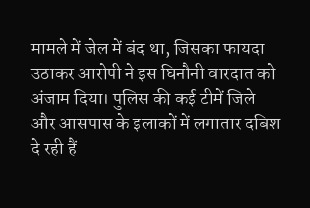मामले में जेल में बंद था, जिसका फायदा उठाकर आरोपी ने इस घिनौनी वारदात को अंजाम दिया। पुलिस की कई टीमें जिले और आसपास के इलाकों में लगातार दबिश दे रही हैं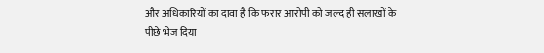और अधिकारियों का दावा है कि फरार आरोपी को जल्द ही सलाखों के पीछे भेज दिया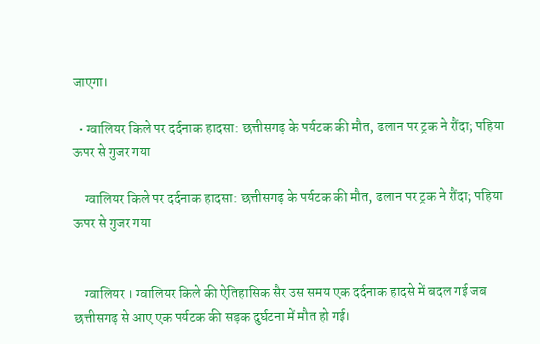जाएगा।

  • ग्वालियर किले पर दर्दनाक हादसा: छत्तीसगढ़ के पर्यटक की मौत, ढलान पर ट्रक ने रौंदा; पहिया ऊपर से गुजर गया

    ग्वालियर किले पर दर्दनाक हादसा: छत्तीसगढ़ के पर्यटक की मौत, ढलान पर ट्रक ने रौंदा; पहिया ऊपर से गुजर गया


    ग्वालियर । ग्वालियर किले की ऐतिहासिक सैर उस समय एक दर्दनाक हादसे में बदल गई जब छत्तीसगढ़ से आए एक पर्यटक की सड़क दुर्घटना में मौत हो गई।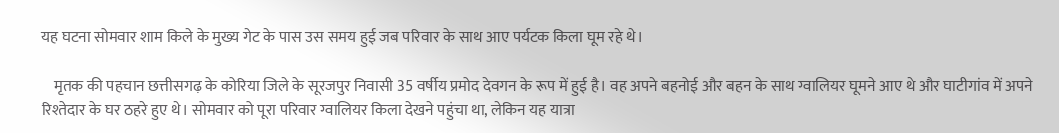यह घटना सोमवार शाम किले के मुख्य गेट के पास उस समय हुई जब परिवार के साथ आए पर्यटक किला घूम रहे थे।

    मृतक की पहचान छत्तीसगढ़ के कोरिया जिले के सूरजपुर निवासी 35 वर्षीय प्रमोद देवगन के रूप में हुई है। वह अपने बहनोई और बहन के साथ ग्वालियर घूमने आए थे और घाटीगांव में अपने रिश्तेदार के घर ठहरे हुए थे। सोमवार को पूरा परिवार ग्वालियर किला देखने पहुंचा था, लेकिन यह यात्रा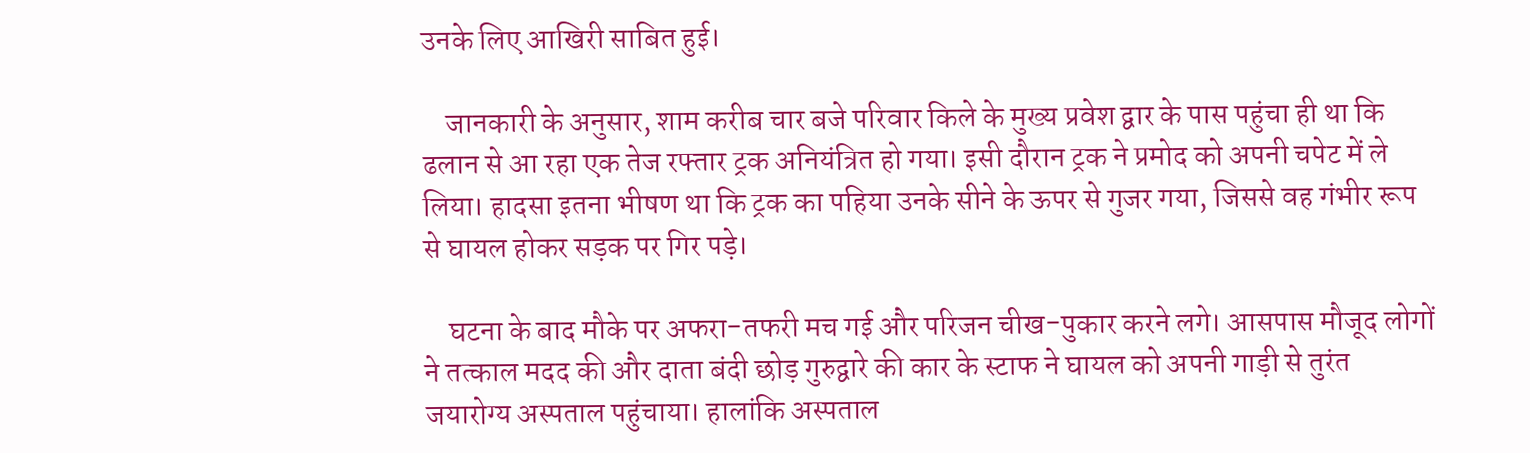उनके लिए आखिरी साबित हुई।

    जानकारी के अनुसार, शाम करीब चार बजे परिवार किले के मुख्य प्रवेश द्वार के पास पहुंचा ही था कि ढलान से आ रहा एक तेज रफ्तार ट्रक अनियंत्रित हो गया। इसी दौरान ट्रक ने प्रमोद को अपनी चपेट में ले लिया। हादसा इतना भीषण था कि ट्रक का पहिया उनके सीने के ऊपर से गुजर गया, जिससे वह गंभीर रूप से घायल होकर सड़क पर गिर पड़े।

    घटना के बाद मौके पर अफरा-तफरी मच गई और परिजन चीख-पुकार करने लगे। आसपास मौजूद लोगों ने तत्काल मदद की और दाता बंदी छोड़ गुरुद्वारे की कार के स्टाफ ने घायल को अपनी गाड़ी से तुरंत जयारोग्य अस्पताल पहुंचाया। हालांकि अस्पताल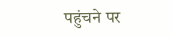पहुंचने पर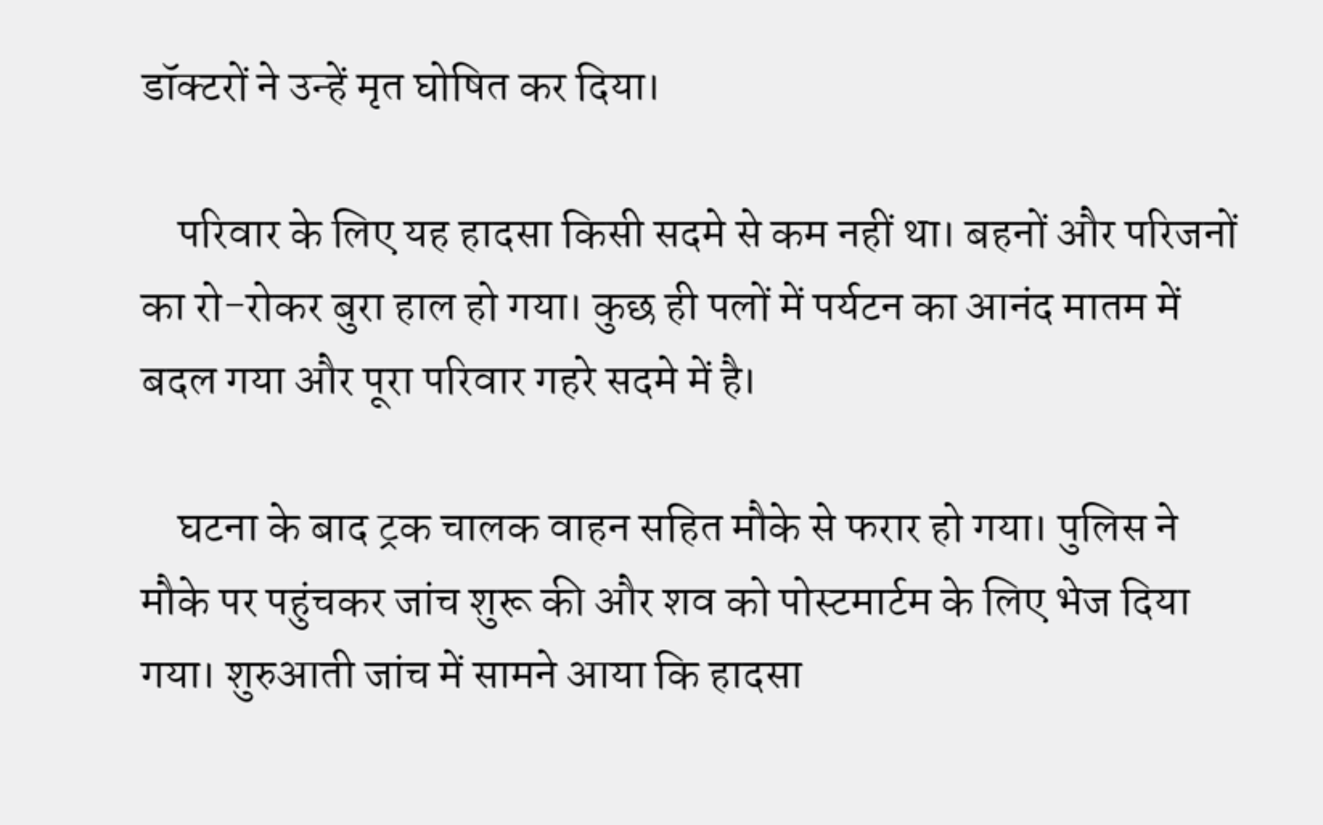डॉक्टरों ने उन्हें मृत घोषित कर दिया।

    परिवार के लिए यह हादसा किसी सदमे से कम नहीं था। बहनों और परिजनों का रो-रोकर बुरा हाल हो गया। कुछ ही पलों में पर्यटन का आनंद मातम में बदल गया और पूरा परिवार गहरे सदमे में है।

    घटना के बाद ट्रक चालक वाहन सहित मौके से फरार हो गया। पुलिस ने मौके पर पहुंचकर जांच शुरू की और शव को पोस्टमार्टम के लिए भेज दिया गया। शुरुआती जांच में सामने आया कि हादसा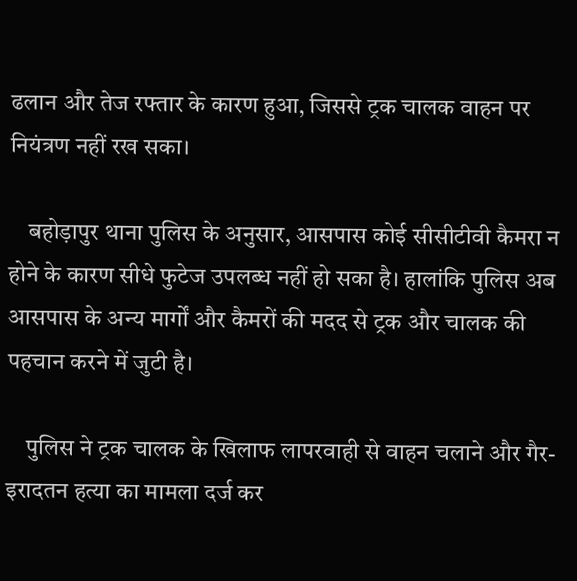ढलान और तेज रफ्तार के कारण हुआ, जिससे ट्रक चालक वाहन पर नियंत्रण नहीं रख सका।

    बहोड़ापुर थाना पुलिस के अनुसार, आसपास कोई सीसीटीवी कैमरा न होने के कारण सीधे फुटेज उपलब्ध नहीं हो सका है। हालांकि पुलिस अब आसपास के अन्य मार्गों और कैमरों की मदद से ट्रक और चालक की पहचान करने में जुटी है।

    पुलिस ने ट्रक चालक के खिलाफ लापरवाही से वाहन चलाने और गैर-इरादतन हत्या का मामला दर्ज कर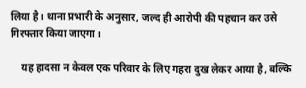लिया है। थाना प्रभारी के अनुसार, जल्द ही आरोपी की पहचान कर उसे गिरफ्तार किया जाएगा।

    यह हादसा न केवल एक परिवार के लिए गहरा दुख लेकर आया है, बल्कि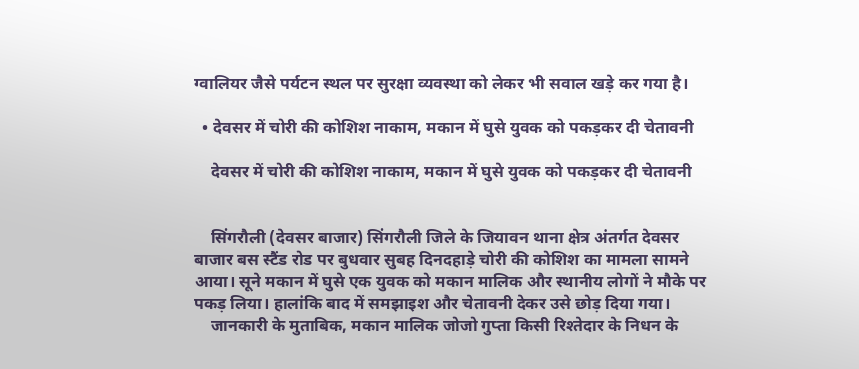ग्वालियर जैसे पर्यटन स्थल पर सुरक्षा व्यवस्था को लेकर भी सवाल खड़े कर गया है।

  • देवसर में चोरी की कोशिश नाकाम, मकान में घुसे युवक को पकड़कर दी चेतावनी

    देवसर में चोरी की कोशिश नाकाम, मकान में घुसे युवक को पकड़कर दी चेतावनी


    सिंगरौली (देवसर बाजार) सिंगरौली जिले के जियावन थाना क्षेत्र अंतर्गत देवसर बाजार बस स्टैंड रोड पर बुधवार सुबह दिनदहाड़े चोरी की कोशिश का मामला सामने आया। सूने मकान में घुसे एक युवक को मकान मालिक और स्थानीय लोगों ने मौके पर पकड़ लिया। हालांकि बाद में समझाइश और चेतावनी देकर उसे छोड़ दिया गया।
    जानकारी के मुताबिक, मकान मालिक जोजो गुप्ता किसी रिश्तेदार के निधन के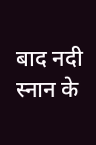बाद नदी स्नान के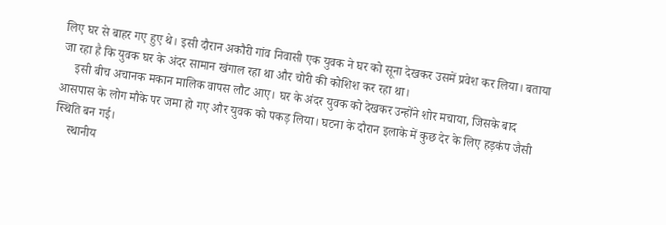लिए घर से बाहर गए हुए थे। इसी दौरान अकौरी गांव निवासी एक युवक ने घर को सूना देखकर उसमें प्रवेश कर लिया। बताया जा रहा है कि युवक घर के अंदर सामान खंगाल रहा था और चोरी की कोशिश कर रहा था।
    इसी बीच अचानक मकान मालिक वापस लौट आए। घर के अंदर युवक को देखकर उन्होंने शोर मचाया, जिसके बाद आसपास के लोग मौके पर जमा हो गए और युवक को पकड़ लिया। घटना के दौरान इलाके में कुछ देर के लिए हड़कंप जैसी स्थिति बन गई।
    स्थानीय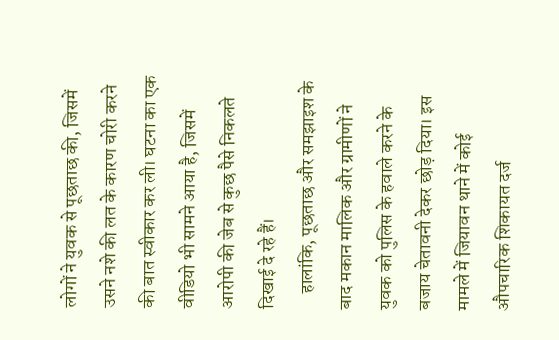लोगों ने युवक से पूछताछ की, जिसमें उसने नशे की लत के कारण चोरी करने की बात स्वीकार कर ली। घटना का एक वीडियो भी सामने आया है, जिसमें आरोपी की जेब से कुछ पैसे निकलते दिखाई दे रहे हैं।
    हालांकि, पूछताछ और समझाइश के बाद मकान मालिक और ग्रामीणों ने युवक को पुलिस के हवाले करने के बजाय चेतावनी देकर छोड़ दिया। इस मामले में जियावन थाने में कोई औपचारिक शिकायत दर्ज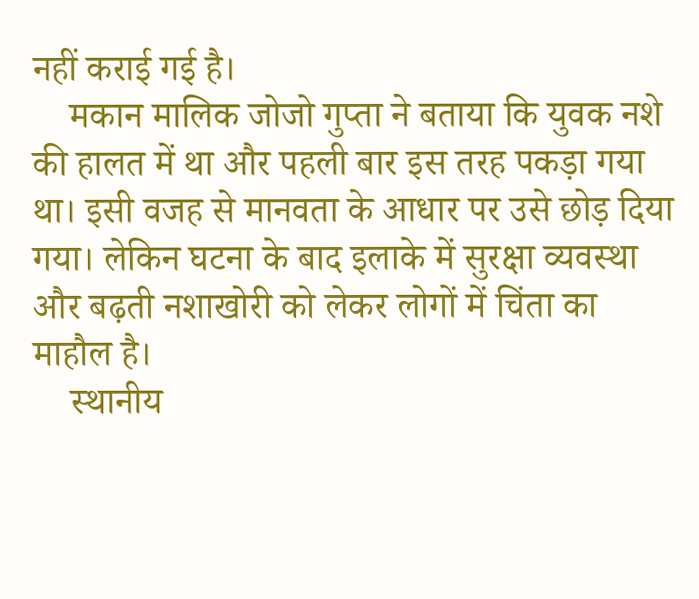नहीं कराई गई है।
    मकान मालिक जोजो गुप्ता ने बताया कि युवक नशे की हालत में था और पहली बार इस तरह पकड़ा गया था। इसी वजह से मानवता के आधार पर उसे छोड़ दिया गया। लेकिन घटना के बाद इलाके में सुरक्षा व्यवस्था और बढ़ती नशाखोरी को लेकर लोगों में चिंता का माहौल है।
    स्थानीय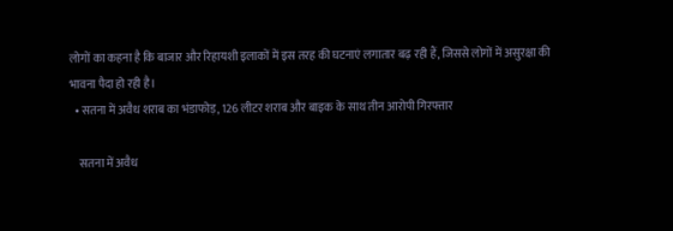लोगों का कहना है कि बाजार और रिहायशी इलाकों में इस तरह की घटनाएं लगातार बढ़ रही हैं, जिससे लोगों में असुरक्षा की भावना पैदा हो रही है।
  • सतना में अवैध शराब का भंडाफोड़, 126 लीटर शराब और बाइक के साथ तीन आरोपी गिरफ्तार

    सतना में अवैध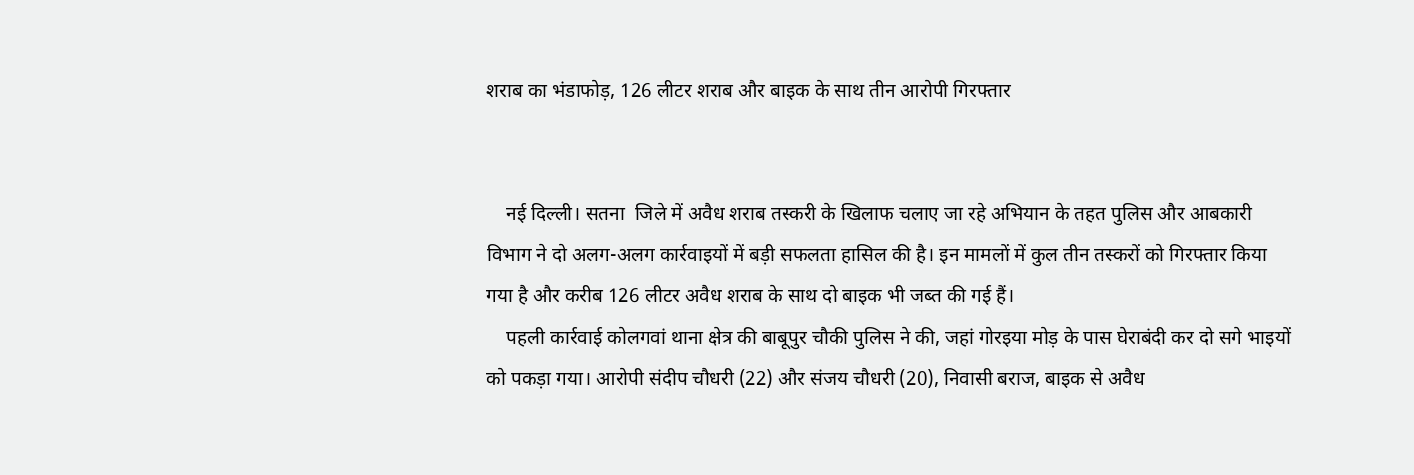शराब का भंडाफोड़, 126 लीटर शराब और बाइक के साथ तीन आरोपी गिरफ्तार


    नई दिल्ली। सतना  जिले में अवैध शराब तस्करी के खिलाफ चलाए जा रहे अभियान के तहत पुलिस और आबकारी विभाग ने दो अलग-अलग कार्रवाइयों में बड़ी सफलता हासिल की है। इन मामलों में कुल तीन तस्करों को गिरफ्तार किया गया है और करीब 126 लीटर अवैध शराब के साथ दो बाइक भी जब्त की गई हैं।
    पहली कार्रवाई कोलगवां थाना क्षेत्र की बाबूपुर चौकी पुलिस ने की, जहां गोरइया मोड़ के पास घेराबंदी कर दो सगे भाइयों को पकड़ा गया। आरोपी संदीप चौधरी (22) और संजय चौधरी (20), निवासी बराज, बाइक से अवैध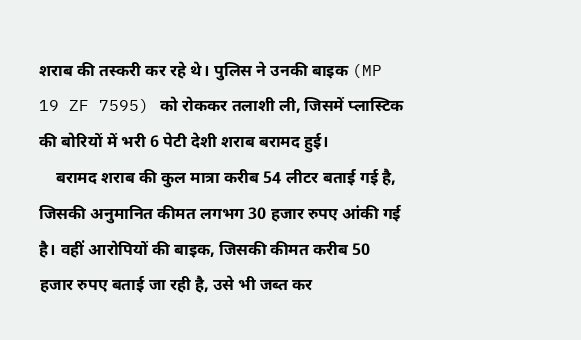शराब की तस्करी कर रहे थे। पुलिस ने उनकी बाइक (MP 19 ZF 7595) को रोककर तलाशी ली, जिसमें प्लास्टिक की बोरियों में भरी 6 पेटी देशी शराब बरामद हुई।
    बरामद शराब की कुल मात्रा करीब 54 लीटर बताई गई है, जिसकी अनुमानित कीमत लगभग 30 हजार रुपए आंकी गई है। वहीं आरोपियों की बाइक, जिसकी कीमत करीब 50 हजार रुपए बताई जा रही है, उसे भी जब्त कर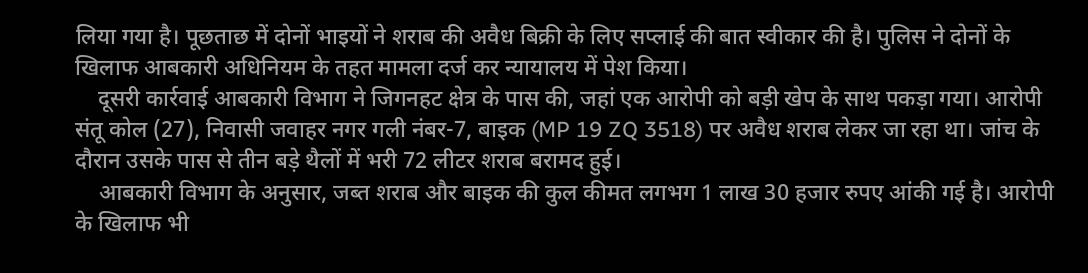लिया गया है। पूछताछ में दोनों भाइयों ने शराब की अवैध बिक्री के लिए सप्लाई की बात स्वीकार की है। पुलिस ने दोनों के खिलाफ आबकारी अधिनियम के तहत मामला दर्ज कर न्यायालय में पेश किया।
    दूसरी कार्रवाई आबकारी विभाग ने जिगनहट क्षेत्र के पास की, जहां एक आरोपी को बड़ी खेप के साथ पकड़ा गया। आरोपी संतू कोल (27), निवासी जवाहर नगर गली नंबर-7, बाइक (MP 19 ZQ 3518) पर अवैध शराब लेकर जा रहा था। जांच के दौरान उसके पास से तीन बड़े थैलों में भरी 72 लीटर शराब बरामद हुई।
    आबकारी विभाग के अनुसार, जब्त शराब और बाइक की कुल कीमत लगभग 1 लाख 30 हजार रुपए आंकी गई है। आरोपी के खिलाफ भी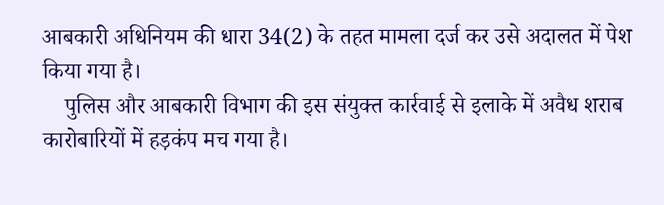आबकारी अधिनियम की धारा 34(2) के तहत मामला दर्ज कर उसे अदालत में पेश किया गया है।
    पुलिस और आबकारी विभाग की इस संयुक्त कार्रवाई से इलाके में अवैध शराब कारोबारियों में हड़कंप मच गया है।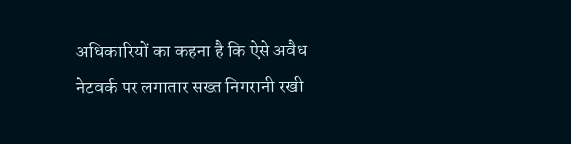अधिकारियों का कहना है कि ऐसे अवैध नेटवर्क पर लगातार सख्त निगरानी रखी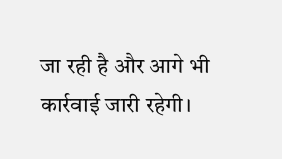जा रही है और आगे भी कार्रवाई जारी रहेगी।